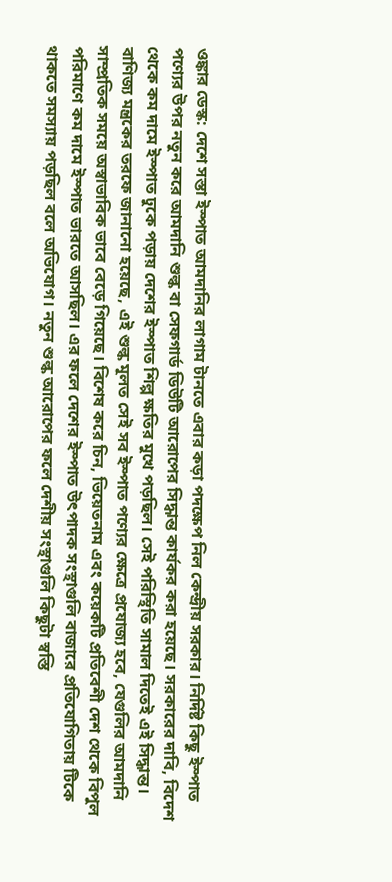ওঙ্কার ডেস্ক: দেশে সস্তা ইস্পাত আমদানির লাগাম টানতে এবার কড়া পদক্ষেপ নিল কেন্দ্রীয় সরকার। নির্দিষ্ট কিছু ইস্পাত পণ্যের উপর নতুন করে আমদানি শুল্ক বা সেফগার্ড ডিউটি আরোপের সিদ্ধান্ত কার্যকর করা হয়েছে। সরকারের দাবি, বিদেশ থেকে কম দামে ইস্পাত ঢুকে পড়ায় দেশের ইস্পাত শিল্প ক্ষতির মুখে পড়ছিল। সেই পরিস্থিতি সামাল দিতেই এই সিদ্ধান্ত।
বাণিজ্য মন্ত্রকের তরফে জানানো হয়েছে, এই শুল্ক মূলত সেই সব ইস্পাত পণ্যের ক্ষেত্রে প্রযোজ্য হবে, যেগুলির আমদানি সাম্প্রতিক সময়ে অস্বাভাবিক ভাবে বেড়ে গিয়েছে। বিশেষ করে চিন, ভিয়েতনাম এবং কয়েকটি প্রতিবেশী দেশ থেকে বিপুল পরিমাণে কম দামে ইস্পাত ভারতে আসছিল। এর ফলে দেশের ইস্পাত উৎপাদক সংস্থাগুলি বাজারে প্রতিযোগিতায় টিকে থাকতে সমস্যায় পড়ছিল বলে অভিযোগ। নতুন শুল্ক আরোপের ফলে দেশীয় সংস্থাগুলি কিছুটা স্বস্তি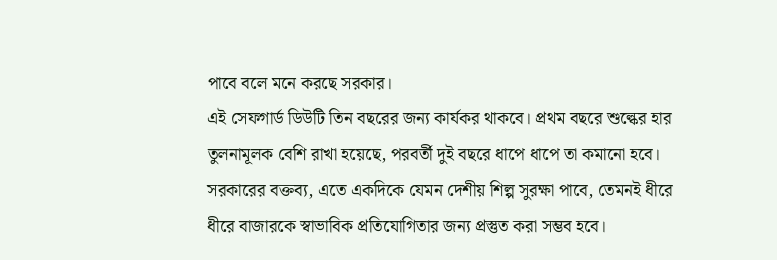পাবে বলে মনে করছে সরকার।
এই সেফগার্ড ডিউটি তিন বছরের জন্য কার্যকর থাকবে। প্রথম বছরে শুল্কের হার তুলনামূলক বেশি রাখা হয়েছে, পরবর্তী দুই বছরে ধাপে ধাপে তা কমানো হবে। সরকারের বক্তব্য, এতে একদিকে যেমন দেশীয় শিল্প সুরক্ষা পাবে, তেমনই ধীরে ধীরে বাজারকে স্বাভাবিক প্রতিযোগিতার জন্য প্রস্তুত করা সম্ভব হবে।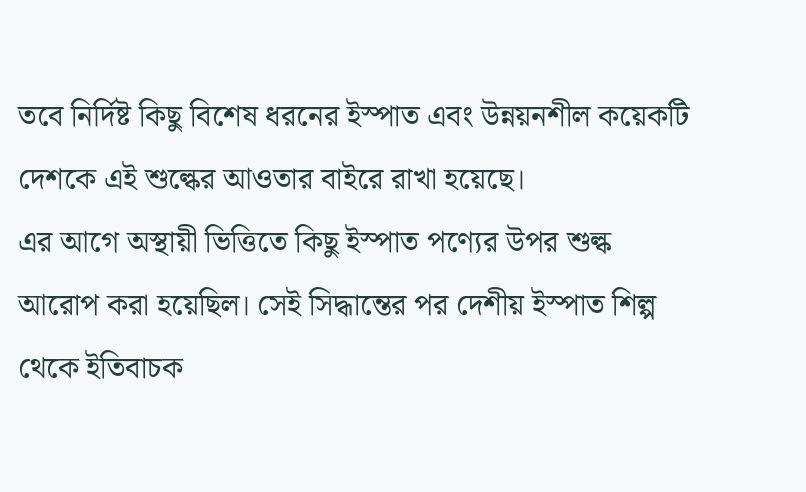তবে নির্দিষ্ট কিছু বিশেষ ধরনের ইস্পাত এবং উন্নয়নশীল কয়েকটি দেশকে এই শুল্কের আওতার বাইরে রাখা হয়েছে।
এর আগে অস্থায়ী ভিত্তিতে কিছু ইস্পাত পণ্যের উপর শুল্ক আরোপ করা হয়েছিল। সেই সিদ্ধান্তের পর দেশীয় ইস্পাত শিল্প থেকে ইতিবাচক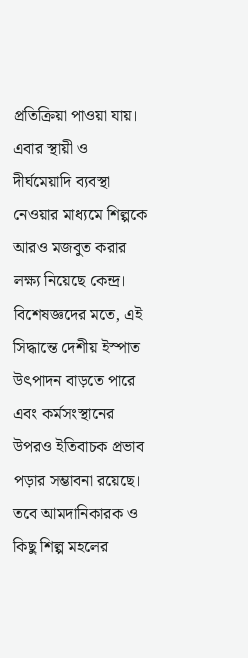প্রতিক্রিয়া পাওয়া যায়। এবার স্থায়ী ও দীর্ঘমেয়াদি ব্যবস্থা নেওয়ার মাধ্যমে শিল্পকে আরও মজবুত করার লক্ষ্য নিয়েছে কেন্দ্র। বিশেষজ্ঞদের মতে, এই সিদ্ধান্তে দেশীয় ইস্পাত উৎপাদন বাড়তে পারে এবং কর্মসংস্থানের উপরও ইতিবাচক প্রভাব পড়ার সম্ভাবনা রয়েছে।
তবে আমদানিকারক ও কিছু শিল্প মহলের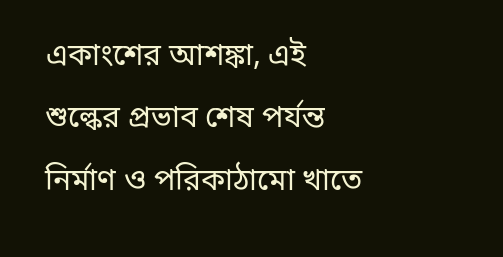একাংশের আশঙ্কা, এই শুল্কের প্রভাব শেষ পর্যন্ত নির্মাণ ও পরিকাঠামো খাতে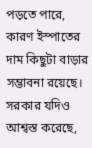পড়তে পারে, কারণ ইস্পাতের দাম কিছুটা বাড়ার সম্ভাবনা রয়েছে। সরকার যদিও আশ্বস্ত করেছে,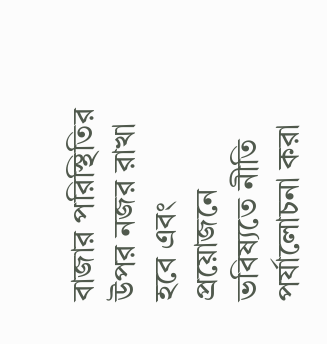বাজার পরিস্থিতির উপর নজর রাখা হবে এবং প্রয়োজনে ভবিষ্যতে নীতি পর্যালোচনা করা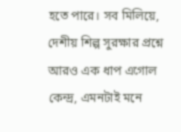হতে পারে। সব মিলিয়ে, দেশীয় শিল্প সুরক্ষার প্রশ্নে আরও এক ধাপ এগোল কেন্দ্র, এমনটাই মনে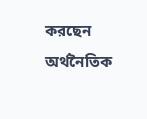করছেন অর্থনৈতিক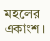মহলের একাংশ।